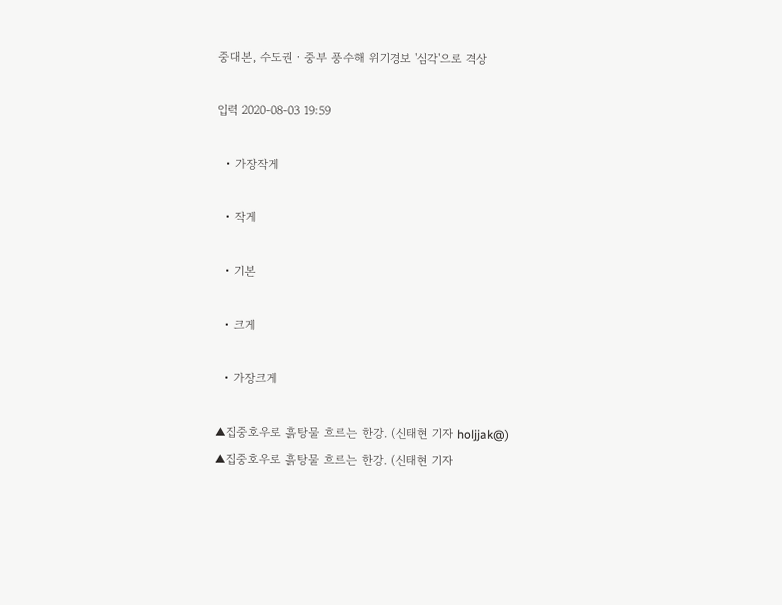중대본, 수도권ㆍ중부 풍수해 위기경보 '심각'으로 격상

입력 2020-08-03 19:59

  • 가장작게

  • 작게

  • 기본

  • 크게

  • 가장크게

▲집중호우로 흙탕물 흐르는 한강. (신태현 기자 holjjak@)
▲집중호우로 흙탕물 흐르는 한강. (신태현 기자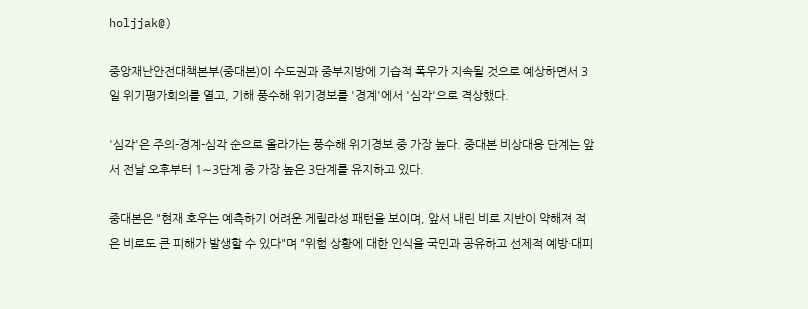holjjak@)

중앙재난안전대책본부(중대본)이 수도권과 중부지방에 기습적 폭우가 지속될 것으로 예상하면서 3일 위기평가회의를 열고, 기해 풍수해 위기경보를 '경계'에서 '심각'으로 격상했다.

'심각'은 주의-경계-심각 순으로 올라가는 풍수해 위기경보 중 가장 높다. 중대본 비상대응 단계는 앞서 전날 오후부터 1∼3단계 중 가장 높은 3단계를 유지하고 있다.

중대본은 "현재 호우는 예측하기 어려운 게릴라성 패턴을 보이며, 앞서 내린 비로 지반이 약해져 적은 비로도 큰 피해가 발생할 수 있다"며 "위험 상황에 대한 인식을 국민과 공유하고 선제적 예방·대피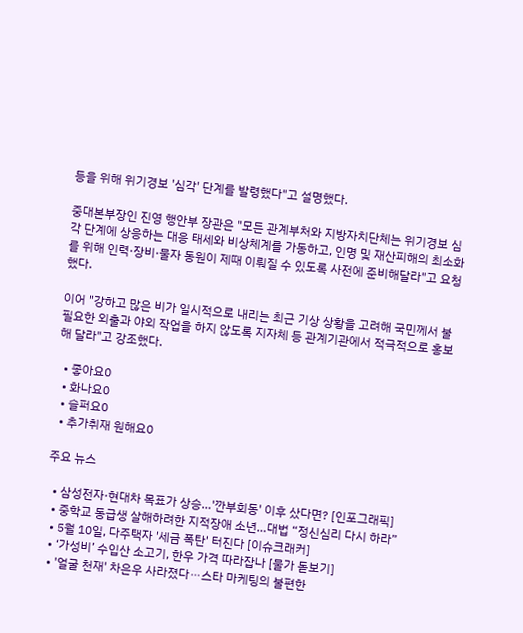등을 위해 위기경보 '심각' 단계를 발령했다"고 설명했다.

중대본부장인 진영 행안부 장관은 "모든 관계부처와 지방자치단체는 위기경보 심각 단계에 상응하는 대응 태세와 비상체계를 가동하고, 인명 및 재산피해의 최소화를 위해 인력·장비·물자 동원이 제때 이뤄질 수 있도록 사전에 준비해달라"고 요청했다.

이어 "강하고 많은 비가 일시적으로 내리는 최근 기상 상황을 고려해 국민께서 불필요한 외출과 야외 작업을 하지 않도록 지자체 등 관계기관에서 적극적으로 홍보해 달라"고 강조했다.

  • 좋아요0
  • 화나요0
  • 슬퍼요0
  • 추가취재 원해요0

주요 뉴스

  • 삼성전자·현대차 목표가 상승…'깐부회동' 이후 샀다면? [인포그래픽]
  • 중학교 동급생 살해하려한 지적장애 소년…대법 “정신심리 다시 하라”
  • 5월 10일, 다주택자 '세금 폭탄' 터진다 [이슈크래커]
  • ‘가성비’ 수입산 소고기, 한우 가격 따라잡나 [물가 돋보기]
  • '얼굴 천재' 차은우 사라졌다⋯스타 마케팅의 불편한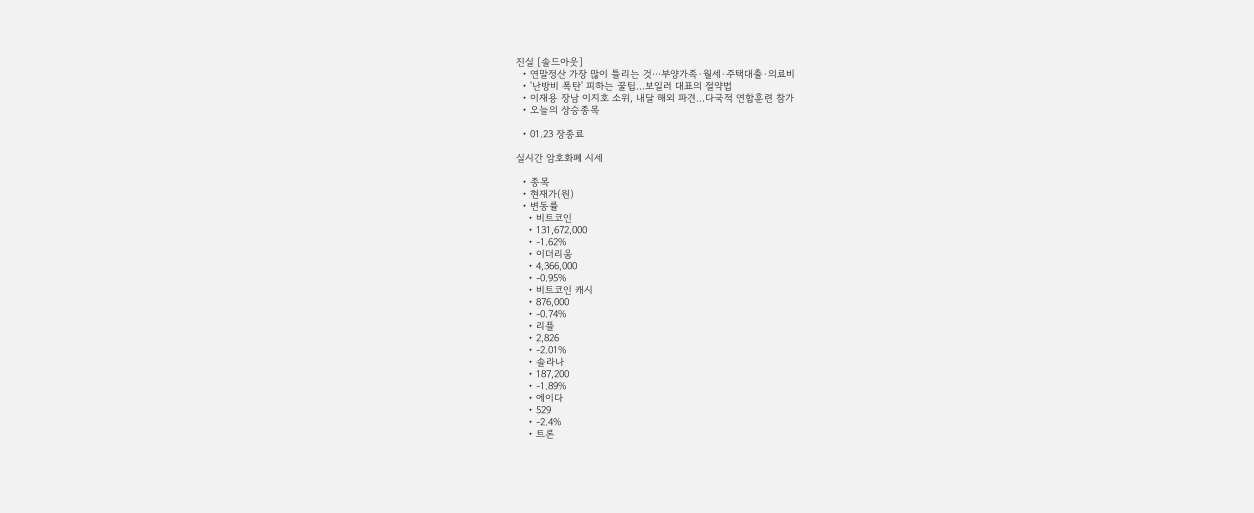진실 [솔드아웃]
  • 연말정산 가장 많이 틀리는 것⋯부양가족·월세·주택대출·의료비
  • '난방비 폭탄' 피하는 꿀팁…보일러 대표의 절약법
  • 이재용 장남 이지호 소위, 내달 해외 파견…다국적 연합훈련 참가
  • 오늘의 상승종목

  • 01.23 장종료

실시간 암호화폐 시세

  • 종목
  • 현재가(원)
  • 변동률
    • 비트코인
    • 131,672,000
    • -1.62%
    • 이더리움
    • 4,366,000
    • -0.95%
    • 비트코인 캐시
    • 876,000
    • -0.74%
    • 리플
    • 2,826
    • -2.01%
    • 솔라나
    • 187,200
    • -1.89%
    • 에이다
    • 529
    • -2.4%
    • 트론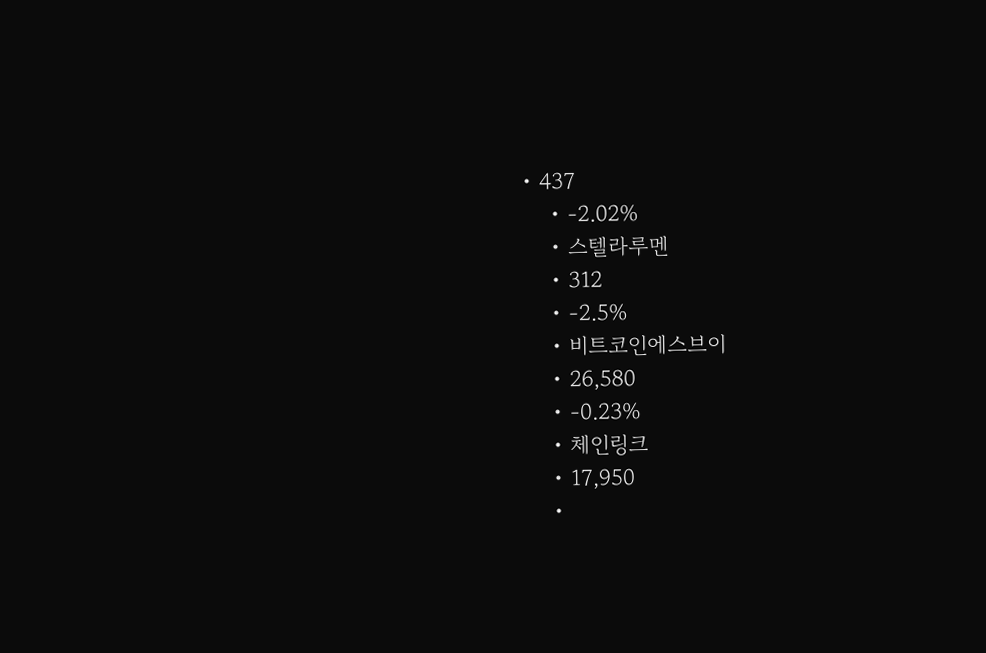• 437
    • -2.02%
    • 스텔라루멘
    • 312
    • -2.5%
    • 비트코인에스브이
    • 26,580
    • -0.23%
    • 체인링크
    • 17,950
    •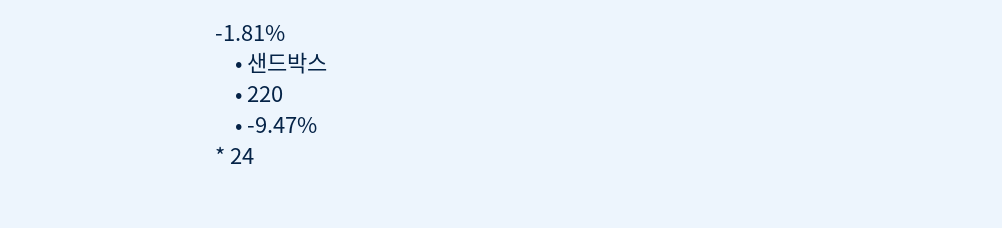-1.81%
    • 샌드박스
    • 220
    • -9.47%
* 24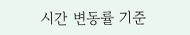시간 변동률 기준